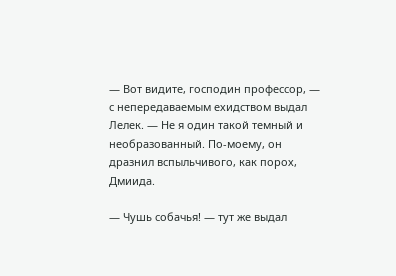— Вот видите, господин профессор, — с непередаваемым ехидством выдал Лелек. — Не я один такой темный и необразованный. По-моему, он дразнил вспыльчивого, как порох, Дмиида.

— Чушь собачья! — тут же выдал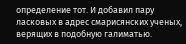определение тот. И добавил пару ласковых в адрес смарисянских ученых, верящих в подобную галиматью.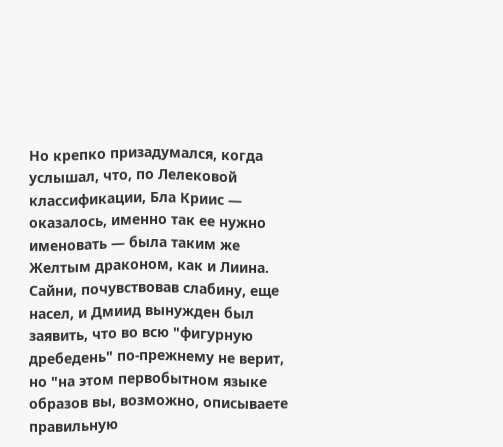Но крепко призадумался, когда услышал, что, по Лелековой классификации, Бла Криис — оказалось, именно так ее нужно именовать — была таким же Желтым драконом, как и Лиина. Сайни, почувствовав слабину, еще насел, и Дмиид вынужден был заявить, что во всю "фигурную дребедень" по-прежнему не верит, но "на этом первобытном языке образов вы, возможно, описываете правильную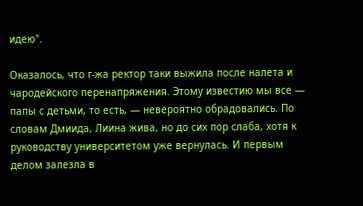идею".

Оказалось, что г-жа ректор таки выжила после налета и чародейского перенапряжения. Этому известию мы все — папы с детьми, то есть, — невероятно обрадовались. По словам Дмиида, Лиина жива, но до сих пор слаба, хотя к руководству университетом уже вернулась. И первым делом залезла в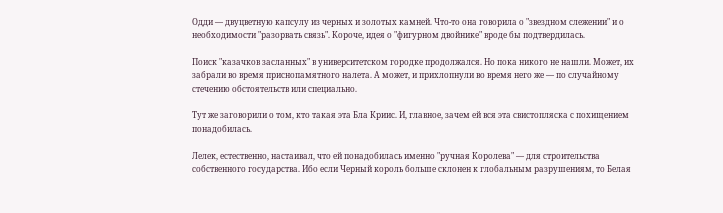Одди — двуцветную капсулу из черных и золотых камней. Что-то она говорила о "звездном слежении" и о необходимости "разорвать связь". Короче, идея о "фигурном двойнике" вроде бы подтвердилась.

Поиск "казачков засланных" в университетском городке продолжался. Но пока никого не нашли. Может, их забрали во время приснопамятного налета. А может, и прихлопнули во время него же — по случайному стечению обстоятельств или специально.

Тут же заговорили о том, кто такая эта Бла Криис. И, главное, зачем ей вся эта свистопляска с похищением понадобилась.

Лелек, естественно, настаивал, что ей понадобилась именно "ручная Королева" — для строительства собственного государства. Ибо если Черный король больше склонен к глобальным разрушениям, то Белая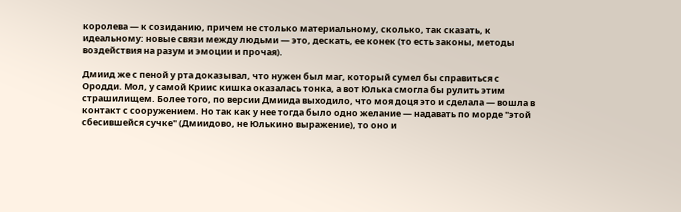королева — к созиданию, причем не столько материальному, сколько, так сказать, к идеальному: новые связи между людьми — это, дескать, ее конек (то есть законы, методы воздействия на разум и эмоции и прочая).

Дмиид же с пеной у рта доказывал, что нужен был маг, который сумел бы справиться с Ородди. Мол, у самой Криис кишка оказалась тонка, а вот Юлька смогла бы рулить этим страшилищем. Более того, по версии Дмиида выходило, что моя доця это и сделала — вошла в контакт с сооружением. Но так как у нее тогда было одно желание — надавать по морде "этой сбесившейся сучке" (Дмиидово, не Юлькино выражение), то оно и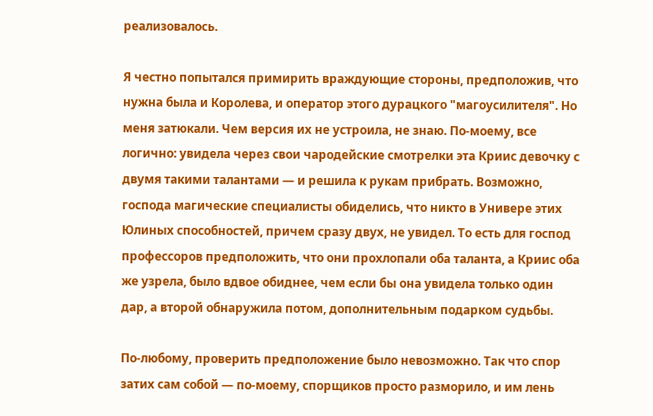реализовалось.

Я честно попытался примирить враждующие стороны, предположив, что нужна была и Королева, и оператор этого дурацкого "магоусилителя". Но меня затюкали. Чем версия их не устроила, не знаю. По-моему, все логично: увидела через свои чародейские смотрелки эта Криис девочку с двумя такими талантами — и решила к рукам прибрать. Возможно, господа магические специалисты обиделись, что никто в Универе этих Юлиных способностей, причем сразу двух, не увидел. То есть для господ профессоров предположить, что они прохлопали оба таланта, а Криис оба же узрела, было вдвое обиднее, чем если бы она увидела только один дар, а второй обнаружила потом, дополнительным подарком судьбы.

По-любому, проверить предположение было невозможно. Так что спор затих сам собой — по-моему, спорщиков просто разморило, и им лень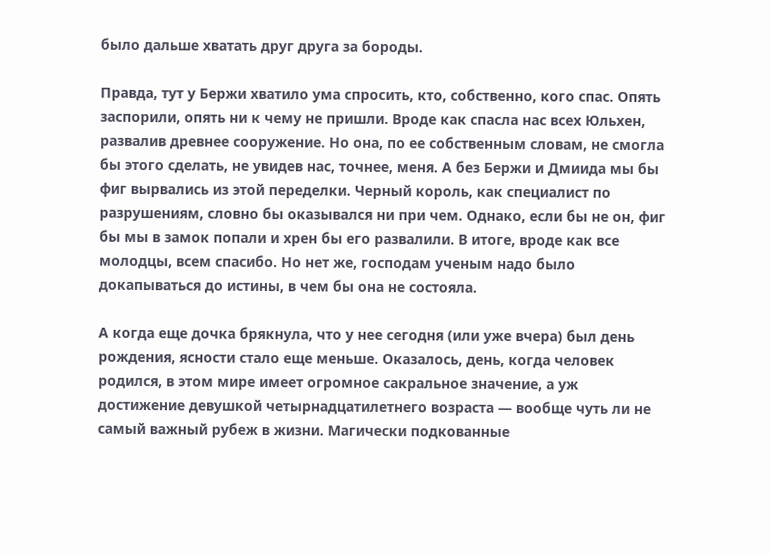было дальше хватать друг друга за бороды.

Правда, тут у Бержи хватило ума спросить, кто, собственно, кого спас. Опять заспорили, опять ни к чему не пришли. Вроде как спасла нас всех Юльхен, развалив древнее сооружение. Но она, по ее собственным словам, не смогла бы этого сделать, не увидев нас, точнее, меня. А без Бержи и Дмиида мы бы фиг вырвались из этой переделки. Черный король, как специалист по разрушениям, словно бы оказывался ни при чем. Однако, если бы не он, фиг бы мы в замок попали и хрен бы его развалили. В итоге, вроде как все молодцы, всем спасибо. Но нет же, господам ученым надо было докапываться до истины, в чем бы она не состояла.

А когда еще дочка брякнула, что у нее сегодня (или уже вчера) был день рождения, ясности стало еще меньше. Оказалось, день, когда человек родился, в этом мире имеет огромное сакральное значение, а уж достижение девушкой четырнадцатилетнего возраста — вообще чуть ли не самый важный рубеж в жизни. Магически подкованные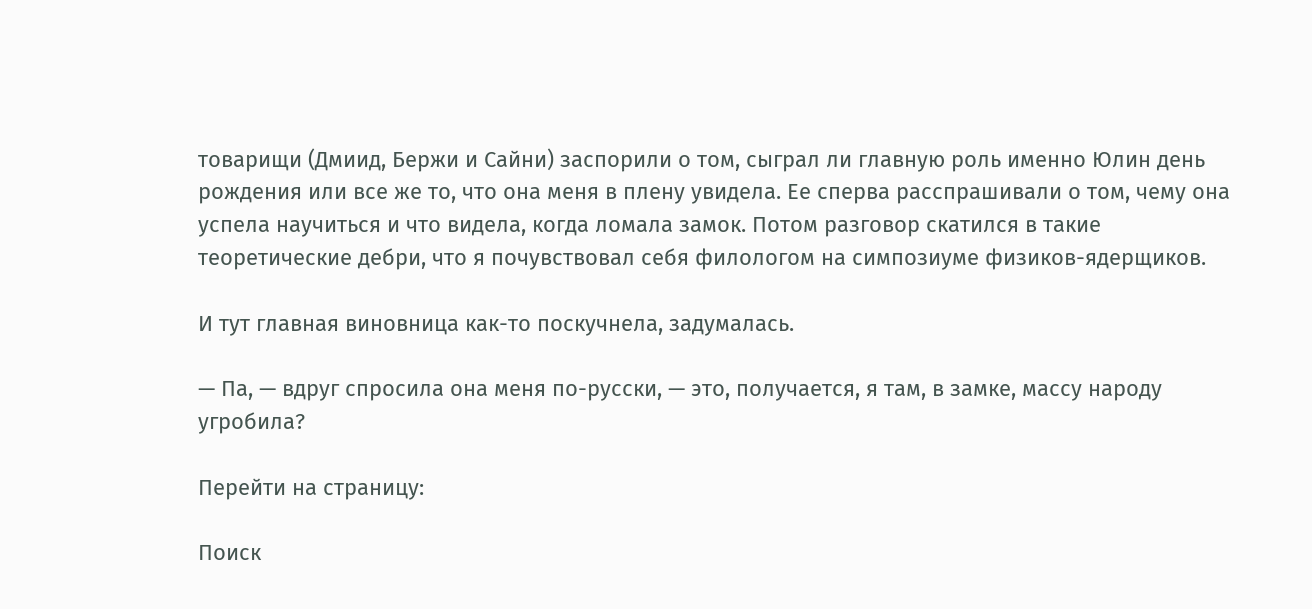товарищи (Дмиид, Бержи и Сайни) заспорили о том, сыграл ли главную роль именно Юлин день рождения или все же то, что она меня в плену увидела. Ее сперва расспрашивали о том, чему она успела научиться и что видела, когда ломала замок. Потом разговор скатился в такие теоретические дебри, что я почувствовал себя филологом на симпозиуме физиков-ядерщиков.

И тут главная виновница как-то поскучнела, задумалась.

— Па, — вдруг спросила она меня по-русски, — это, получается, я там, в замке, массу народу угробила?

Перейти на страницу:

Поиск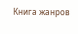Книга жанров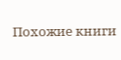Похожие книги